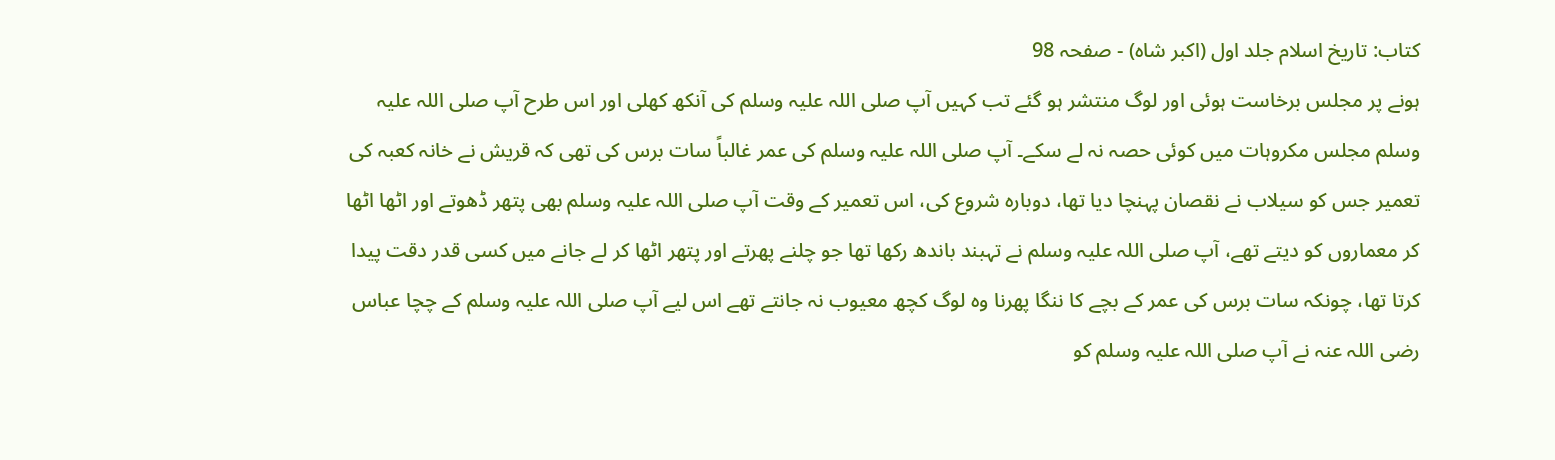کتاب: تاریخ اسلام جلد اول (اکبر شاہ) - صفحہ 98
ہونے پر مجلس برخاست ہوئی اور لوگ منتشر ہو گئے تب کہیں آپ صلی اللہ علیہ وسلم کی آنکھ کھلی اور اس طرح آپ صلی اللہ علیہ وسلم مجلس مکروہات میں کوئی حصہ نہ لے سکے۔ آپ صلی اللہ علیہ وسلم کی عمر غالباً سات برس کی تھی کہ قریش نے خانہ کعبہ کی تعمیر جس کو سیلاب نے نقصان پہنچا دیا تھا، دوبارہ شروع کی، اس تعمیر کے وقت آپ صلی اللہ علیہ وسلم بھی پتھر ڈھوتے اور اٹھا اٹھا کر معماروں کو دیتے تھے، آپ صلی اللہ علیہ وسلم نے تہبند باندھ رکھا تھا جو چلنے پھرتے اور پتھر اٹھا کر لے جانے میں کسی قدر دقت پیدا کرتا تھا، چونکہ سات برس کی عمر کے بچے کا ننگا پھرنا وہ لوگ کچھ معیوب نہ جانتے تھے اس لیے آپ صلی اللہ علیہ وسلم کے چچا عباس رضی اللہ عنہ نے آپ صلی اللہ علیہ وسلم کو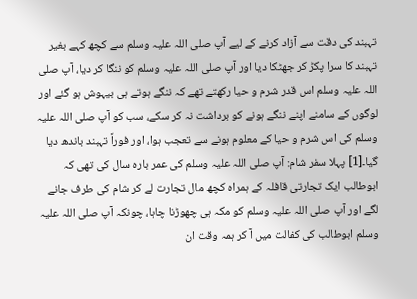تہبند کی دقت سے آزاد کرنے کے لیے آپ صلی اللہ علیہ وسلم سے کچھ کہے بغیر تہبند کا سرا پکڑ کر جھٹکا دیا اور آپ صلی اللہ علیہ وسلم کو ننگا کر دیا، آپ صلی اللہ علیہ وسلم اس قدر شرم و حیا رکھتے تھے کہ ننگے ہوتے ہی بیہوش ہو گئے اور لوگوں کے سامنے اپنے ننگے ہونے کو برداشت نہ کر سکے، سب کو آپ صلی اللہ علیہ وسلم کی اس شرم و حیا کے معلوم ہونے سے تعجب ہوا، اور فوراً تہبند باندھ دیا گیا۔[1] پہلا سفر شام: آپ صلی اللہ علیہ وسلم کی عمر بارہ سال کی تھی کہ ابوطالب ایک تجارتی قافلہ کے ہمراہ کچھ مال تجارت لے کر شام کی طرف جانے لگے اور آپ صلی اللہ علیہ وسلم کو مکہ ہی چھوڑنا چاہا، چونکہ آپ صلی اللہ علیہ وسلم ابوطالب کی کفالت میں آ کر ہمہ وقت ان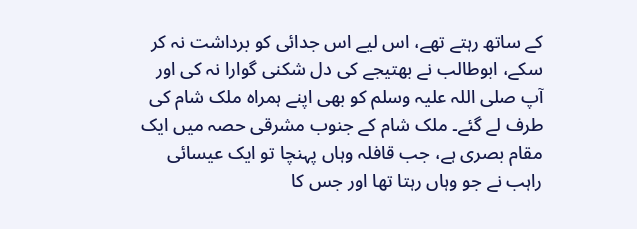کے ساتھ رہتے تھے، اس لیے اس جدائی کو برداشت نہ کر سکے، ابوطالب نے بھتیجے کی دل شکنی گوارا نہ کی اور آپ صلی اللہ علیہ وسلم کو بھی اپنے ہمراہ ملک شام کی طرف لے گئے۔ ملک شام کے جنوب مشرقی حصہ میں ایک مقام بصری ہے، جب قافلہ وہاں پہنچا تو ایک عیسائی راہب نے جو وہاں رہتا تھا اور جس کا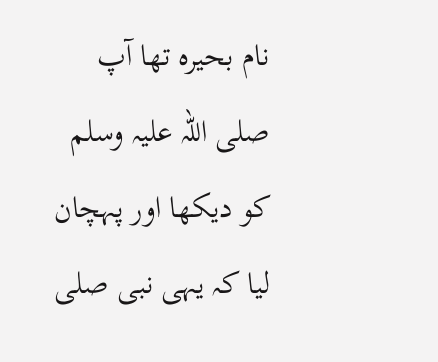نام بحیرہ تھا آپ صلی اللہ علیہ وسلم کو دیکھا اور پہچان لیا کہ یہی نبی صلی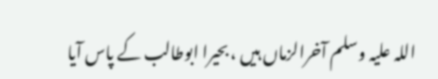اللہ علیہ وسلم آخرالزماں ہیں ، بحیرا ابوطالب کے پاس آیا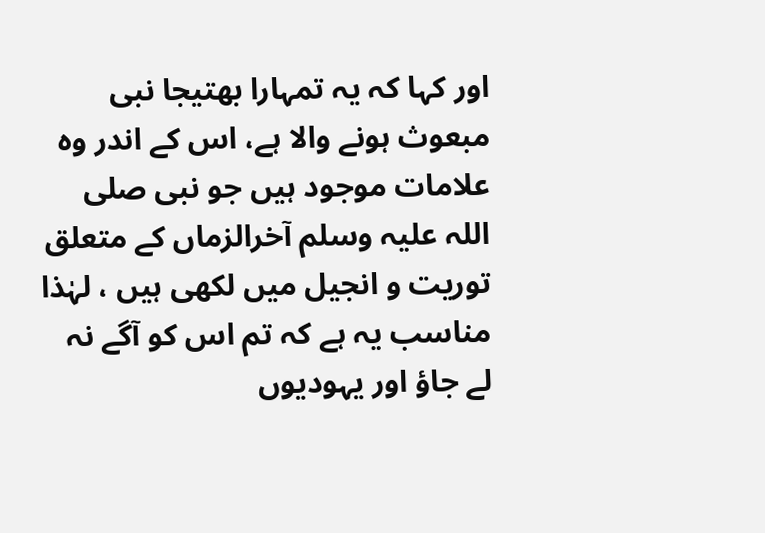اور کہا کہ یہ تمہارا بھتیجا نبی مبعوث ہونے والا ہے، اس کے اندر وہ علامات موجود ہیں جو نبی صلی اللہ علیہ وسلم آخرالزماں کے متعلق توریت و انجیل میں لکھی ہیں ، لہٰذا مناسب یہ ہے کہ تم اس کو آگے نہ لے جاؤ اور یہودیوں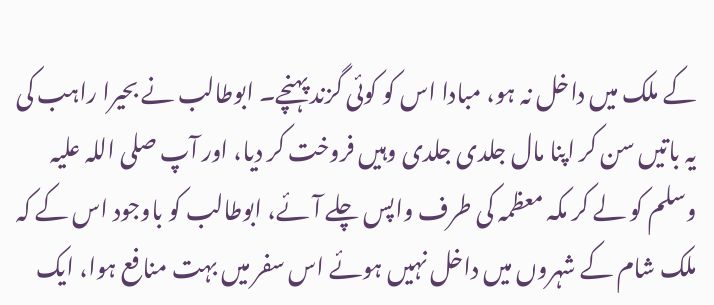کے ملک میں داخل نہ ہو، مبادا اس کو کوئی گزند پہنچے۔ ابوطالب نے بحیرا راہب کی یہ باتیں سن کر اپنا مال جلدی جلدی وہیں فروخت کر دیا، اور آپ صلی اللہ علیہ وسلم کو لے کر مکہ معظمہ کی طرف واپس چلے آئے، ابوطالب کو باوجود اس کے کہ ملک شام کے شہروں میں داخل نہیں ہوئے اس سفر میں بہت منافع ہوا، ایک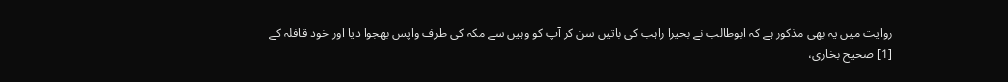روایت میں یہ بھی مذکور ہے کہ ابوطالب نے بحیرا راہب کی باتیں سن کر آپ کو وہیں سے مکہ کی طرف واپس بھجوا دیا اور خود قافلہ کے
[1] صحیح بخاری،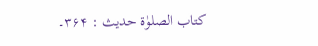کتاب الصلوٰۃ حدیث : ۳۶۴۔